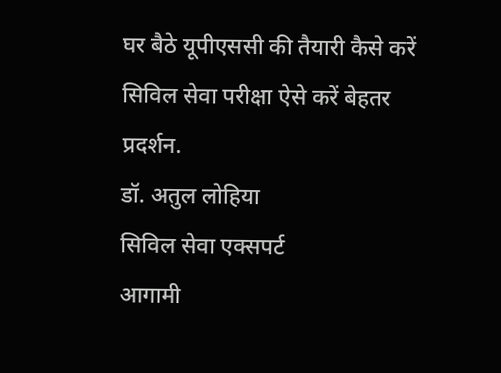घर बैठे यूपीएससी की तैयारी कैसे करें
सिविल सेवा परीक्षा ऐसे करें बेहतर प्रदर्शन.
डॉ. अतुल लोहिया
सिविल सेवा एक्सपर्ट
आगामी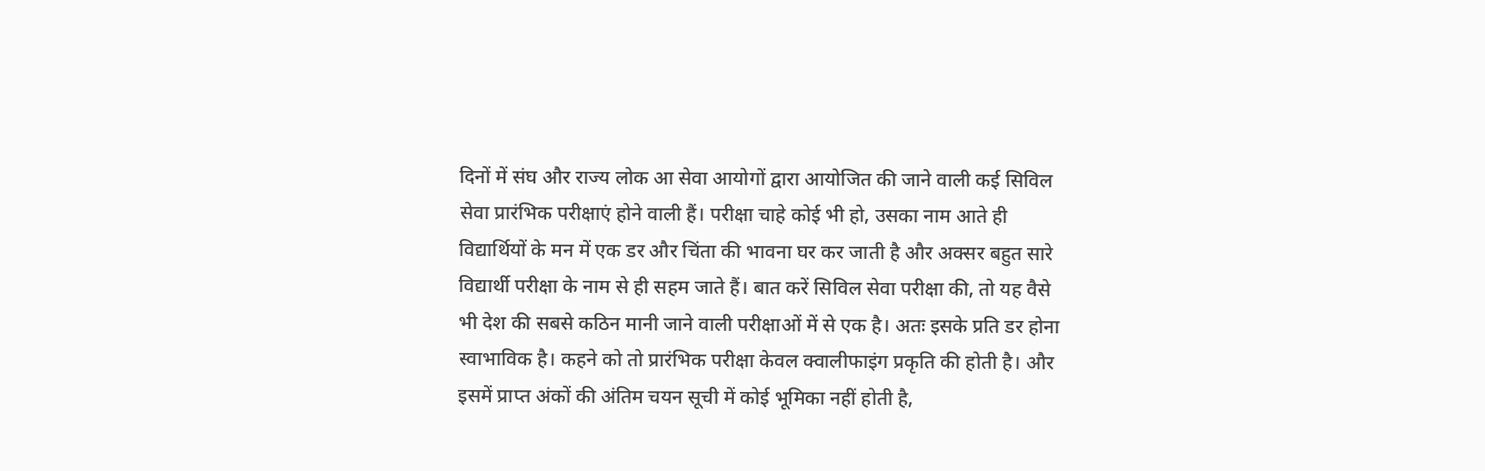दिनों में संघ और राज्य लोक आ सेवा आयोगों द्वारा आयोजित की जाने वाली कई सिविल सेवा प्रारंभिक परीक्षाएं होने वाली हैं। परीक्षा चाहे कोई भी हो, उसका नाम आते ही विद्यार्थियों के मन में एक डर और चिंता की भावना घर कर जाती है और अक्सर बहुत सारे विद्यार्थी परीक्षा के नाम से ही सहम जाते हैं। बात करें सिविल सेवा परीक्षा की, तो यह वैसे भी देश की सबसे कठिन मानी जाने वाली परीक्षाओं में से एक है। अतः इसके प्रति डर होना स्वाभाविक है। कहने को तो प्रारंभिक परीक्षा केवल क्वालीफाइंग प्रकृति की होती है। और इसमें प्राप्त अंकों की अंतिम चयन सूची में कोई भूमिका नहीं होती है,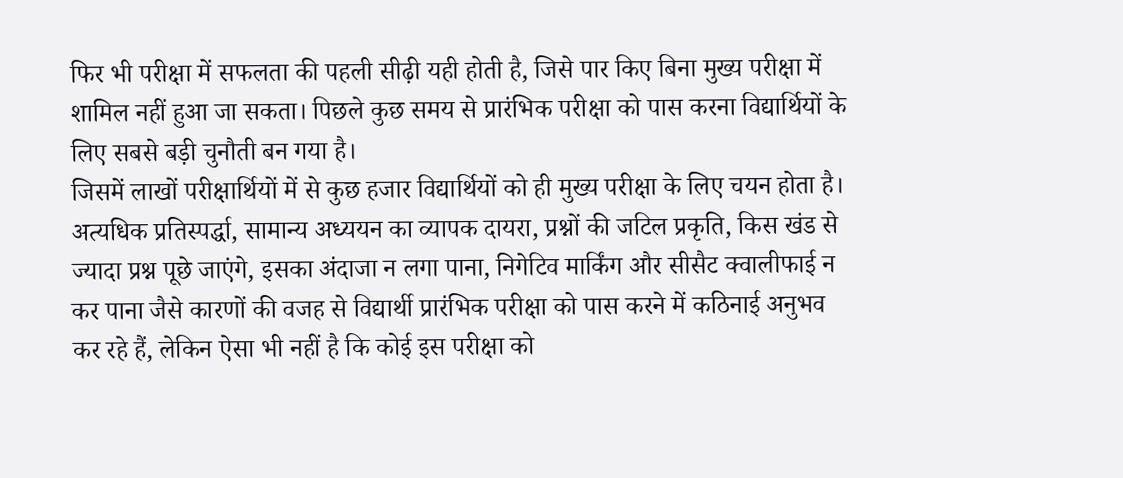फिर भी परीक्षा में सफलता की पहली सीढ़ी यही होती है, जिसे पार किए बिना मुख्य परीक्षा में शामिल नहीं हुआ जा सकता। पिछले कुछ समय से प्रारंभिक परीक्षा को पास करना विद्यार्थियों के लिए सबसे बड़ी चुनौती बन गया है।
जिसमें लाखों परीक्षार्थियों में से कुछ हजार विद्यार्थियों को ही मुख्य परीक्षा के लिए चयन होता है। अत्यधिक प्रतिस्पर्द्धा, सामान्य अध्ययन का व्यापक दायरा, प्रश्नों की जटिल प्रकृति, किस खंड से ज्यादा प्रश्न पूछे जाएंगे, इसका अंदाजा न लगा पाना, निगेटिव मार्किंग और सीसैट क्वालीफाई न कर पाना जैसे कारणों की वजह से विद्यार्थी प्रारंभिक परीक्षा को पास करने में कठिनाई अनुभव कर रहे हैं, लेकिन ऐसा भी नहीं है कि कोई इस परीक्षा को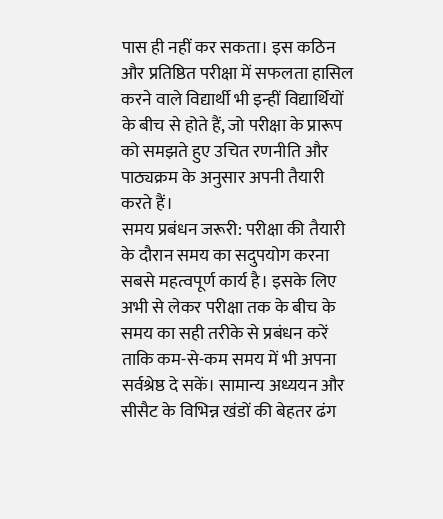पास ही नहीं कर सकता। इस कठिन और प्रतिष्ठित परीक्षा में सफलता हासिल करने वाले विद्यार्थी भी इन्हीं विद्यार्थियों के बीच से होते हैं, जो परीक्षा के प्रारूप को समझते हुए उचित रणनीति और पाठ्यक्रम के अनुसार अपनी तैयारी करते हैं।
समय प्रबंधन जरूरी: परीक्षा की तैयारी के दौरान समय का सदुपयोग करना सबसे महत्वपूर्ण कार्य है। इसके लिए अभी से लेकर परीक्षा तक के बीच के समय का सही तरीके से प्रबंधन करें ताकि कम-से-कम समय में भी अपना सर्वश्रेष्ठ दे सकें। सामान्य अध्ययन और सीसैट के विभिन्न खंडों की बेहतर ढंग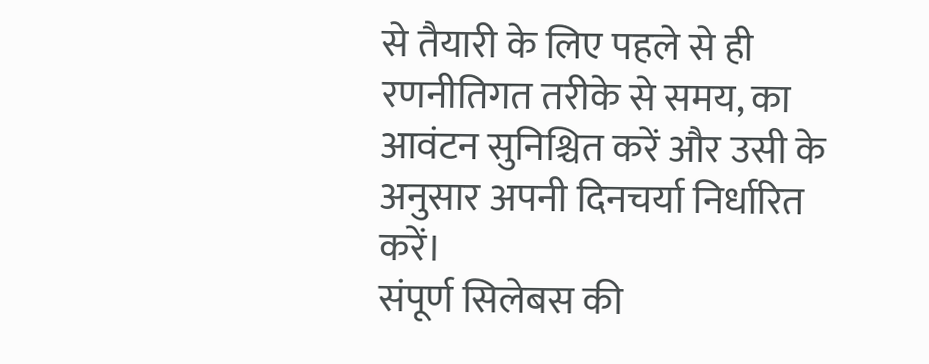से तैयारी के लिए पहले से ही रणनीतिगत तरीके से समय, का आवंटन सुनिश्चित करें और उसी के अनुसार अपनी दिनचर्या निर्धारित करें।
संपूर्ण सिलेबस की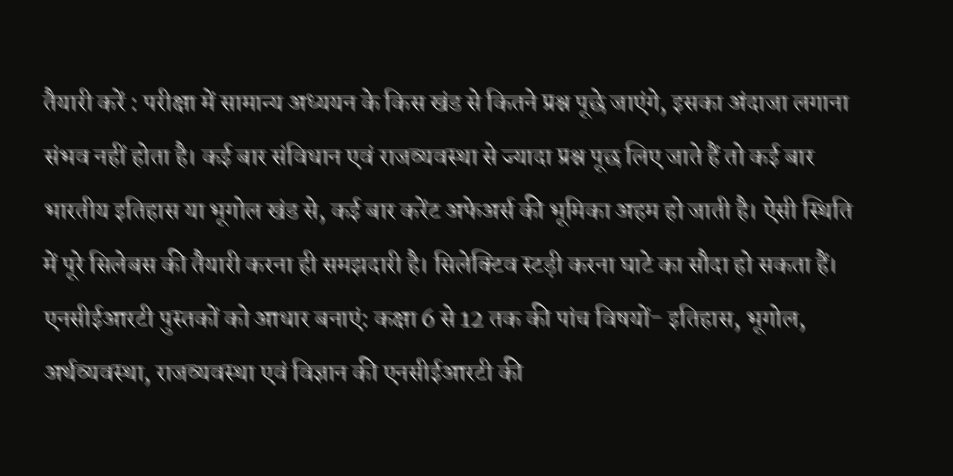तैयारी करें : परीक्षा में सामान्य अध्ययन के किस खंड से कितने प्रश्न पूछे जाएंगे, इसका अंदाजा लगाना संभव नहीं होता है। कई बार संविधान एवं राजव्यवस्था से ज्यादा प्रश्न पूछ लिए जाते हैं तो कई बार भारतीय इतिहास या भूगोल खंड से, कई बार करेंट अफेअर्स की भूमिका अहम हो जाती है। ऐसी स्थिति में पूरे सिलेबस की तैयारी करना ही समझदारी है। सिलेक्टिव स्टड़ी करना घाटे का सौदा हो सकता हैं।
एनसीईआरटी पुस्तकों को आधार बनाएं: कक्षा 6 से 12 तक की पांच विषयों- इतिहास, भूगोल, अर्थव्यवस्था, राजव्यवस्था एवं विज्ञान की एनसीईआरटी की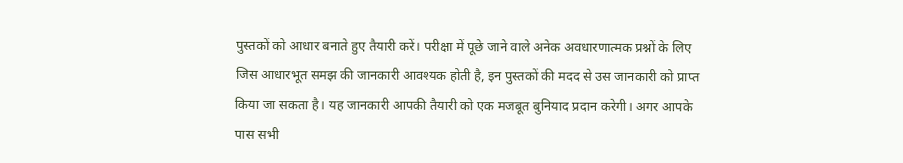पुस्तकों को आधार बनाते हुए तैयारी करें। परीक्षा में पूछे जाने वाले अनेक अवधारणात्मक प्रश्नों के लिए जिस आधारभूत समझ की जानकारी आवश्यक होती है, इन पुस्तकों की मदद से उस जानकारी को प्राप्त किया जा सकता है। यह जानकारी आपकी तैयारी को एक मजबूत बुनियाद प्रदान करेगी। अगर आपके पास सभी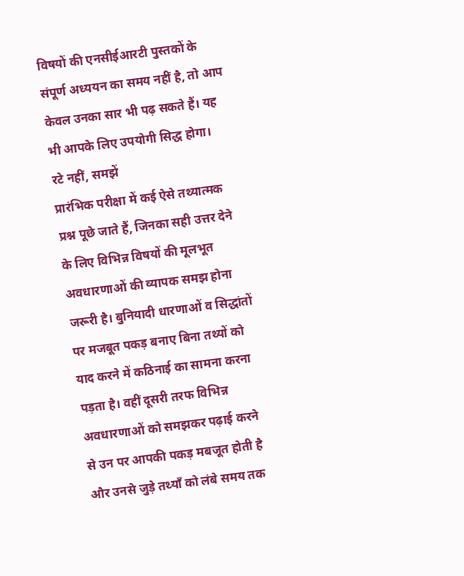विषयों की एनसीईआरटी पुस्तकों के संपूर्ण अध्ययन का समय नहीं है, तो आप केवल उनका सार भी पढ़ सकते हैं। यह भी आपके लिए उपयोगी सिद्ध होगा।
रटे नहीं, समझें
प्रारंभिक परीक्षा में कई ऐसे तथ्यात्मक प्रश्न पूछे जाते हैं, जिनका सही उत्तर देने के लिए विभिन्न विषयों की मूलभूत अवधारणाओं की व्यापक समझ होना जरूरी है। बुनियादी धारणाओं व सिद्धांतों पर मजबूत पकड़ बनाए बिना तथ्यों को याद करने में कठिनाई का सामना करना पड़ता है। वहीं दूसरी तरफ विभिन्न अवधारणाओं को समझकर पढ़ाई करने से उन पर आपकी पकड़ मबजूत होती है और उनसे जुड़े तथ्याँ को लंबे समय तक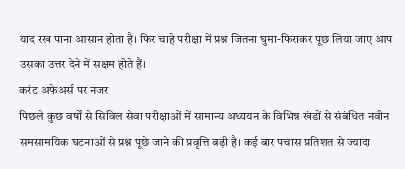याद रख पाना आसान होता है। फिर चाहे परीक्षा में प्रश्न जितना घुमा-फिराकर पूछ लिया जाए आप उसका उत्तर देने में सक्षम होते हैं।
करंट अफेअर्स पर नजर
पिछले कुछ वर्षों से सिविल सेवा परीक्षाओं में सामान्य अध्ययन के विभिन्न खंडों से संबंधित नवीन समसामयिक घटनाओं से प्रश्न पूछे जाने की प्रवृत्ति बढ़ी है। कई बार पचास प्रतिशत से ज्यादा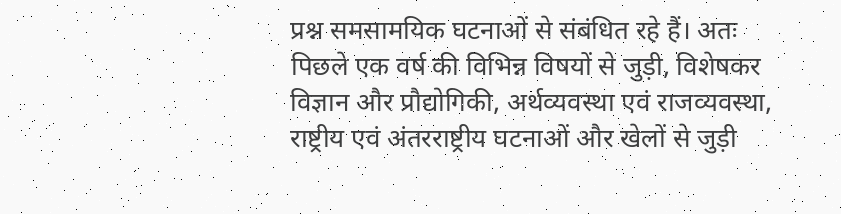प्रश्न समसामयिक घटनाओं से संबंधित रहे हैं। अतः पिछले एक वर्ष की विभिन्न विषयों से जुड़ी, विशेषकर विज्ञान और प्रौद्योगिकी, अर्थव्यवस्था एवं राजव्यवस्था, राष्ट्रीय एवं अंतरराष्ट्रीय घटनाओं और खेलों से जुड़ी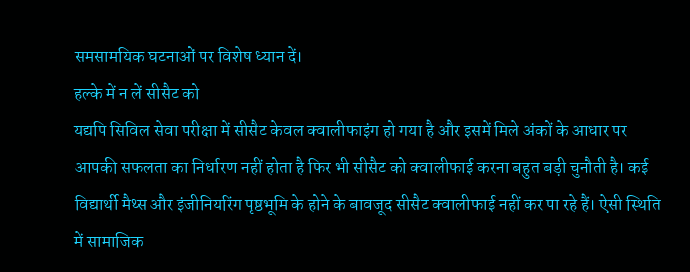समसामयिक घटनाओं पर विशेष ध्यान दें।
हल्के में न लें सीसैट को
यद्यपि सिविल सेवा परीक्षा में सीसैट केवल क्वालीफाइंग हो गया है और इसमें मिले अंकों के आधार पर आपकी सफलता का निर्धारण नहीं होता है फिर भी सीसैट को क्वालीफाई करना बहुत बड़ी चुनौती है। कई विद्यार्थी मैथ्स और इंजीनियरिंग पृष्ठभूमि के होने के बावजूद सीसैट क्वालीफाई नहीं कर पा रहे हैं। ऐसी स्थिति में सामाजिक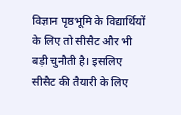विज्ञान पृष्ठभूमि के विद्यार्थियों के लिए तो सीसैट और भी बड़ी चुनौती है। इसलिए सीसैट की तैयारी के लिए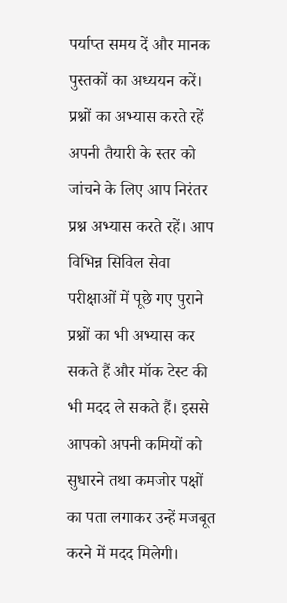पर्याप्त समय दें और मानक पुस्तकों का अध्ययन करें।
प्रश्नों का अभ्यास करते रहें
अपनी तैयारी के स्तर को जांचने के लिए आप निरंतर प्रश्न अभ्यास करते रहें। आप विभिन्न सिविल सेवा परीक्षाओं में पूछे गए पुराने प्रश्नों का भी अभ्यास कर सकते हैं और मॉक टेस्ट की भी मदद ले सकते हैं। इससे आपको अपनी कमियों को सुधारने तथा कमजोर पक्षों का पता लगाकर उन्हें मजबूत करने में मदद मिलेगी।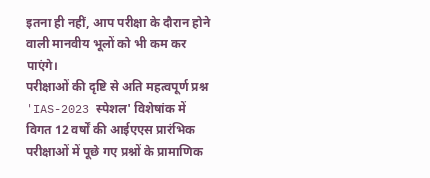इतना ही नहीं, आप परीक्षा के दौरान होने वाली मानवीय भूलों को भी कम कर पाएंगे।
परीक्षाओं की दृष्टि से अति महत्वपूर्ण प्रश्न
'IAS-2023 स्पेशल' विशेषांक में विगत 12 वर्षों की आईएएस प्रारंभिक परीक्षाओं में पूछे गए प्रश्नों के प्रामाणिक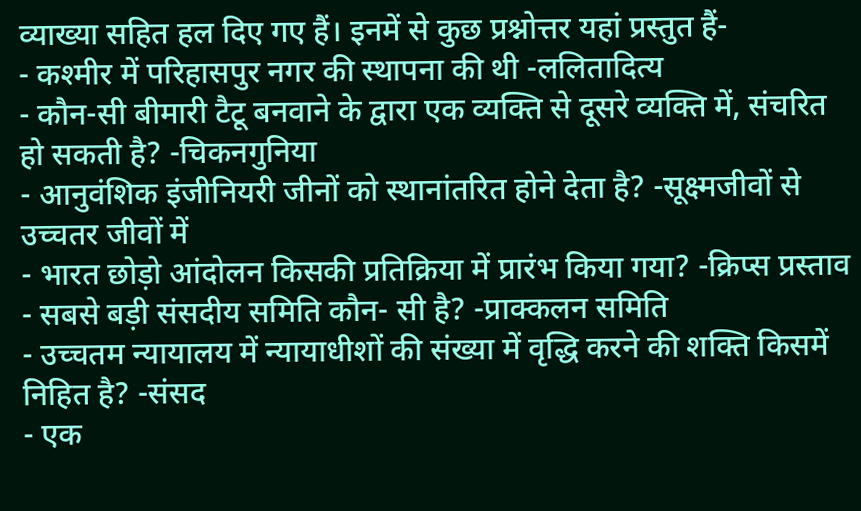व्याख्या सहित हल दिए गए हैं। इनमें से कुछ प्रश्नोत्तर यहां प्रस्तुत हैं-
- कश्मीर में परिहासपुर नगर की स्थापना की थी -ललितादित्य
- कौन-सी बीमारी टैटू बनवाने के द्वारा एक व्यक्ति से दूसरे व्यक्ति में, संचरित हो सकती है? -चिकनगुनिया
- आनुवंशिक इंजीनियरी जीनों को स्थानांतरित होने देता है? -सूक्ष्मजीवों से उच्चतर जीवों में
- भारत छोड़ो आंदोलन किसकी प्रतिक्रिया में प्रारंभ किया गया? -क्रिप्स प्रस्ताव
- सबसे बड़ी संसदीय समिति कौन- सी है? -प्राक्कलन समिति
- उच्चतम न्यायालय में न्यायाधीशों की संख्या में वृद्धि करने की शक्ति किसमें निहित है? -संसद
- एक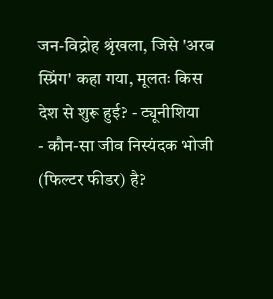जन-विद्रोह श्रृंखला, जिसे 'अरब स्प्रिंग' कहा गया, मूलतः किस देश से शुरू हुई? - ट्यूनीशिया
- कौन-सा जीव निस्यंदक भोजी (फिल्टर फीडर) है?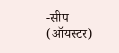-सीप (ऑयस्टर)